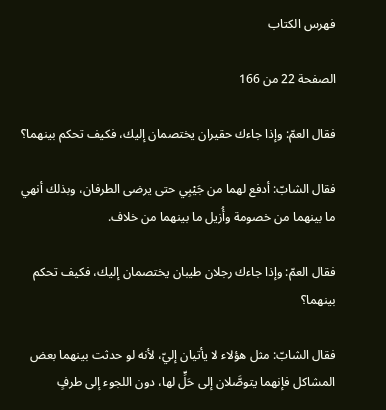فهرس الكتاب

الصفحة 22 من 166

فقال العمّ: وإذا جاءك حقيران يختصمان إليك، فكيف تحكم بينهما؟

فقال الشابّ: أدفع لهما من جَيْبِي حتى يرضى الطرفان، وبذلك أنهي ما بينهما من خصومة وأُزيل ما بينهما من خلاف.

فقال العمّ: وإذا جاءك رجلان طيبان يختصمان إليك، فكيف تحكم بينهما؟

فقال الشابّ: مثل هؤلاء لا يأتيان إليّ، لأنه لو حدثت بينهما بعض المشاكل فإنهما يتوصَّلان إلى حَلٍّ لها، دون اللجوء إلى طرفٍ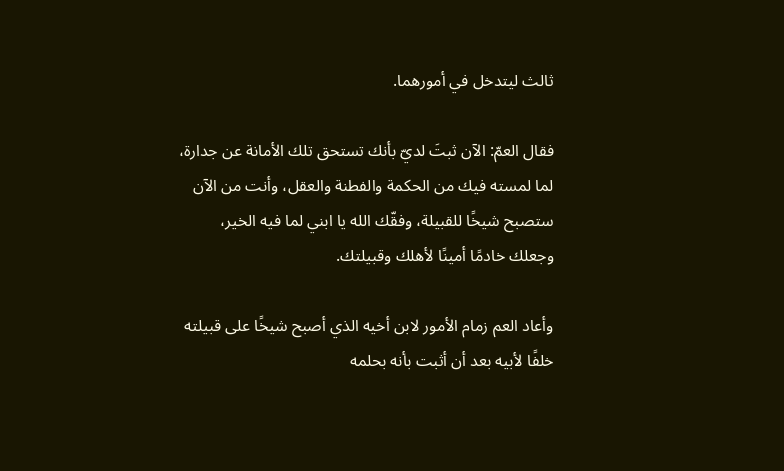ثالث ليتدخل في أمورهما.

فقال العمّ: الآن ثبتَ لديّ بأنك تستحق تلك الأمانة عن جدارة، لما لمسته فيك من الحكمة والفطنة والعقل، وأنت من الآن ستصبح شيخًا للقبيلة، وفقّك الله يا ابني لما فيه الخير، وجعلك خادمًا أمينًا لأهلك وقبيلتك.

وأعاد العم زمام الأمور لابن أخيه الذي أصبح شيخًا على قبيلته خلفًا لأبيه بعد أن أثبت بأنه بحلمه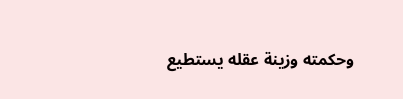وحكمته وزينة عقله يستطيع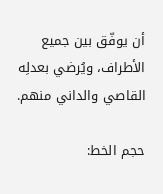أن يوفّق بين جميع الأطراف، ويُرضي بعدلِه القاصي والداني منهم.

حجم الخط: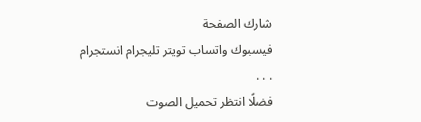شارك الصفحة
فيسبوك واتساب تويتر تليجرام انستجرام
. . .
فضلًا انتظر تحميل الصوت